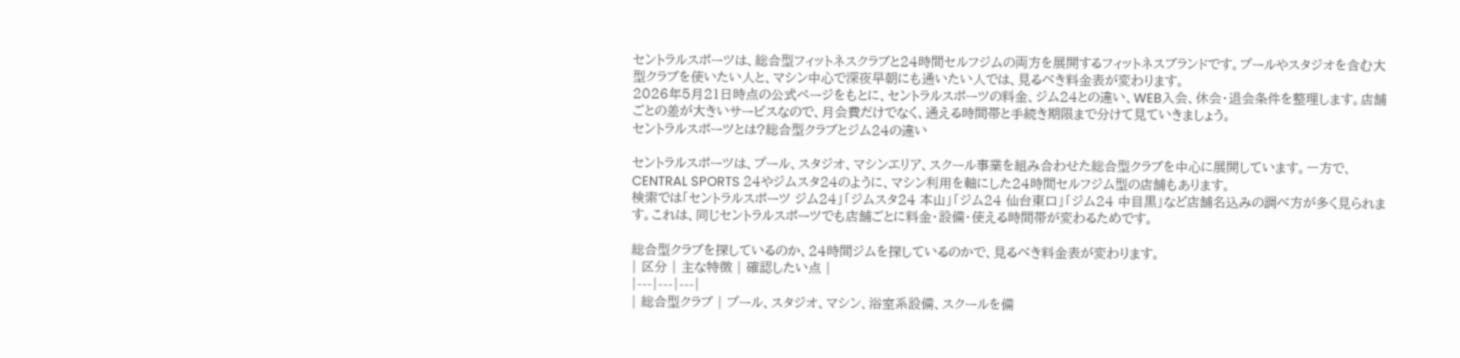セントラルスポーツは、総合型フィットネスクラブと24時間セルフジムの両方を展開するフィットネスブランドです。プールやスタジオを含む大型クラブを使いたい人と、マシン中心で深夜早朝にも通いたい人では、見るべき料金表が変わります。
2026年5月21日時点の公式ページをもとに、セントラルスポーツの料金、ジム24との違い、WEB入会、休会・退会条件を整理します。店舗ごとの差が大きいサービスなので、月会費だけでなく、通える時間帯と手続き期限まで分けて見ていきましょう。
セントラルスポーツとは?総合型クラブとジム24の違い

セントラルスポーツは、プール、スタジオ、マシンエリア、スクール事業を組み合わせた総合型クラブを中心に展開しています。一方で、CENTRAL SPORTS 24やジムスタ24のように、マシン利用を軸にした24時間セルフジム型の店舗もあります。
検索では「セントラルスポーツ ジム24」「ジムスタ24 本山」「ジム24 仙台東口」「ジム24 中目黒」など店舗名込みの調べ方が多く見られます。これは、同じセントラルスポーツでも店舗ごとに料金・設備・使える時間帯が変わるためです。

総合型クラブを探しているのか、24時間ジムを探しているのかで、見るべき料金表が変わります。
| 区分 | 主な特徴 | 確認したい点 |
|---|---|---|
| 総合型クラブ | プール、スタジオ、マシン、浴室系設備、スクールを備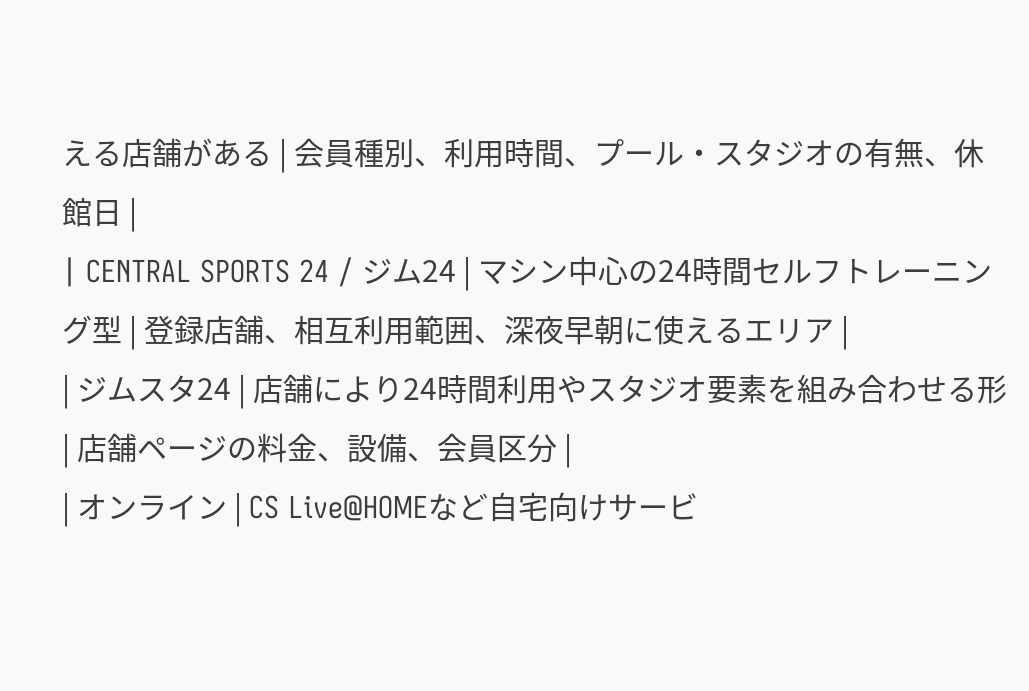える店舗がある | 会員種別、利用時間、プール・スタジオの有無、休館日 |
| CENTRAL SPORTS 24 / ジム24 | マシン中心の24時間セルフトレーニング型 | 登録店舗、相互利用範囲、深夜早朝に使えるエリア |
| ジムスタ24 | 店舗により24時間利用やスタジオ要素を組み合わせる形 | 店舗ページの料金、設備、会員区分 |
| オンライン | CS Live@HOMEなど自宅向けサービ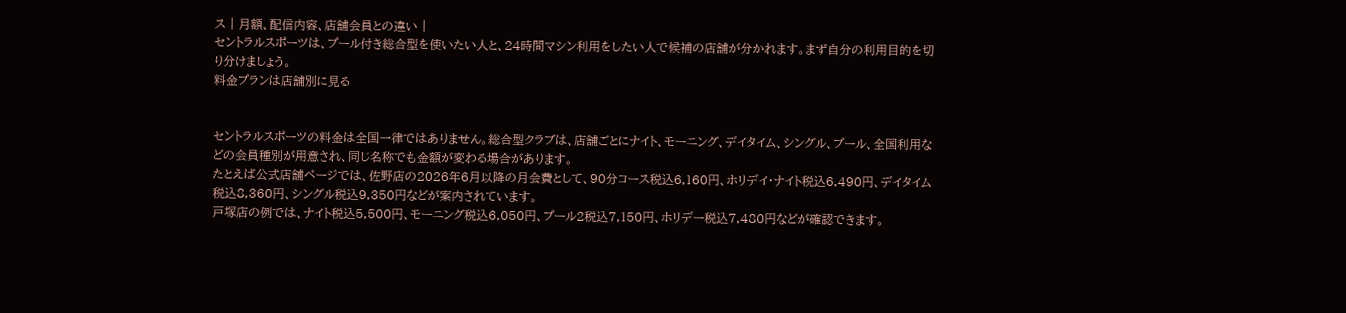ス | 月額、配信内容、店舗会員との違い |
セントラルスポーツは、プール付き総合型を使いたい人と、24時間マシン利用をしたい人で候補の店舗が分かれます。まず自分の利用目的を切り分けましょう。
料金プランは店舗別に見る


セントラルスポーツの料金は全国一律ではありません。総合型クラブは、店舗ごとにナイト、モーニング、デイタイム、シングル、プール、全国利用などの会員種別が用意され、同じ名称でも金額が変わる場合があります。
たとえば公式店舗ページでは、佐野店の2026年6月以降の月会費として、90分コース税込6,160円、ホリデイ・ナイト税込6,490円、デイタイム税込8,360円、シングル税込9,350円などが案内されています。
戸塚店の例では、ナイト税込5,500円、モーニング税込6,050円、プール2税込7,150円、ホリデー税込7,480円などが確認できます。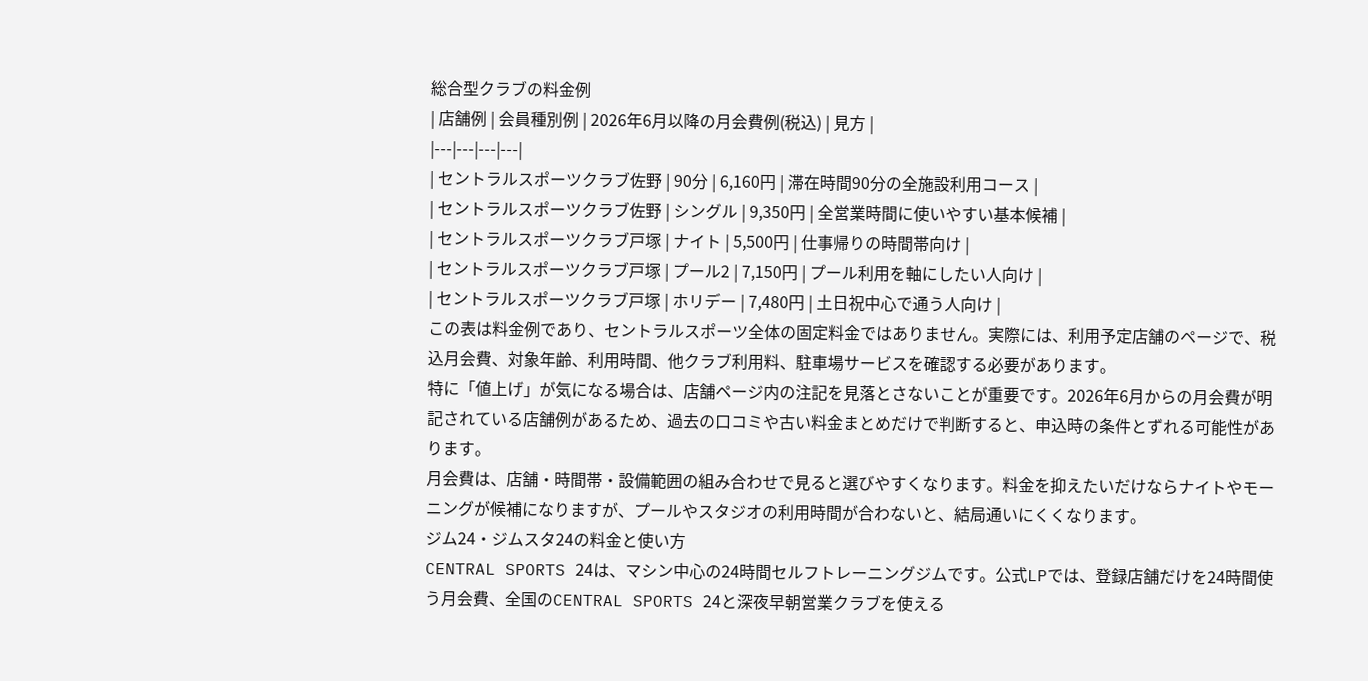総合型クラブの料金例
| 店舗例 | 会員種別例 | 2026年6月以降の月会費例(税込) | 見方 |
|---|---|---|---|
| セントラルスポーツクラブ佐野 | 90分 | 6,160円 | 滞在時間90分の全施設利用コース |
| セントラルスポーツクラブ佐野 | シングル | 9,350円 | 全営業時間に使いやすい基本候補 |
| セントラルスポーツクラブ戸塚 | ナイト | 5,500円 | 仕事帰りの時間帯向け |
| セントラルスポーツクラブ戸塚 | プール2 | 7,150円 | プール利用を軸にしたい人向け |
| セントラルスポーツクラブ戸塚 | ホリデー | 7,480円 | 土日祝中心で通う人向け |
この表は料金例であり、セントラルスポーツ全体の固定料金ではありません。実際には、利用予定店舗のページで、税込月会費、対象年齢、利用時間、他クラブ利用料、駐車場サービスを確認する必要があります。
特に「値上げ」が気になる場合は、店舗ページ内の注記を見落とさないことが重要です。2026年6月からの月会費が明記されている店舗例があるため、過去の口コミや古い料金まとめだけで判断すると、申込時の条件とずれる可能性があります。
月会費は、店舗・時間帯・設備範囲の組み合わせで見ると選びやすくなります。料金を抑えたいだけならナイトやモーニングが候補になりますが、プールやスタジオの利用時間が合わないと、結局通いにくくなります。
ジム24・ジムスタ24の料金と使い方
CENTRAL SPORTS 24は、マシン中心の24時間セルフトレーニングジムです。公式LPでは、登録店舗だけを24時間使う月会費、全国のCENTRAL SPORTS 24と深夜早朝営業クラブを使える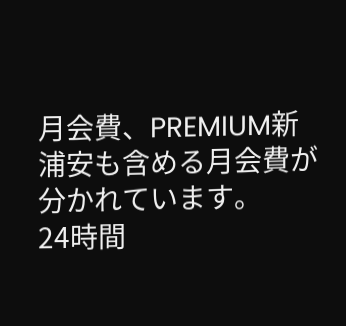月会費、PREMIUM新浦安も含める月会費が分かれています。
24時間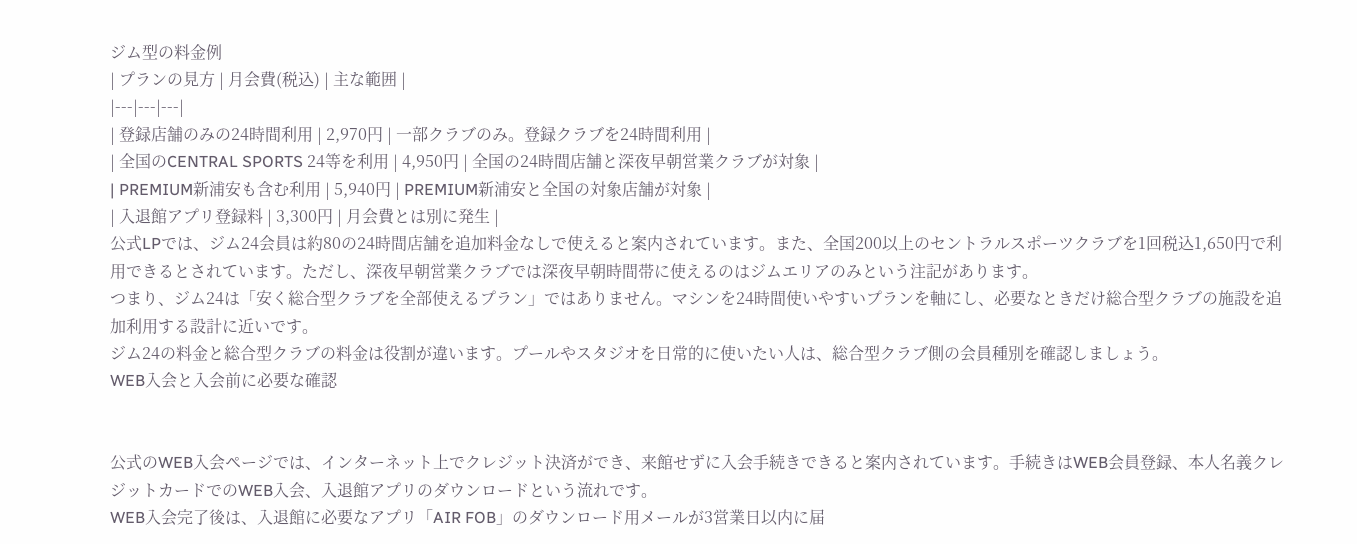ジム型の料金例
| プランの見方 | 月会費(税込) | 主な範囲 |
|---|---|---|
| 登録店舗のみの24時間利用 | 2,970円 | 一部クラブのみ。登録クラブを24時間利用 |
| 全国のCENTRAL SPORTS 24等を利用 | 4,950円 | 全国の24時間店舗と深夜早朝営業クラブが対象 |
| PREMIUM新浦安も含む利用 | 5,940円 | PREMIUM新浦安と全国の対象店舗が対象 |
| 入退館アプリ登録料 | 3,300円 | 月会費とは別に発生 |
公式LPでは、ジム24会員は約80の24時間店舗を追加料金なしで使えると案内されています。また、全国200以上のセントラルスポーツクラブを1回税込1,650円で利用できるとされています。ただし、深夜早朝営業クラブでは深夜早朝時間帯に使えるのはジムエリアのみという注記があります。
つまり、ジム24は「安く総合型クラブを全部使えるプラン」ではありません。マシンを24時間使いやすいプランを軸にし、必要なときだけ総合型クラブの施設を追加利用する設計に近いです。
ジム24の料金と総合型クラブの料金は役割が違います。プールやスタジオを日常的に使いたい人は、総合型クラブ側の会員種別を確認しましょう。
WEB入会と入会前に必要な確認


公式のWEB入会ページでは、インターネット上でクレジット決済ができ、来館せずに入会手続きできると案内されています。手続きはWEB会員登録、本人名義クレジットカードでのWEB入会、入退館アプリのダウンロードという流れです。
WEB入会完了後は、入退館に必要なアプリ「AIR FOB」のダウンロード用メールが3営業日以内に届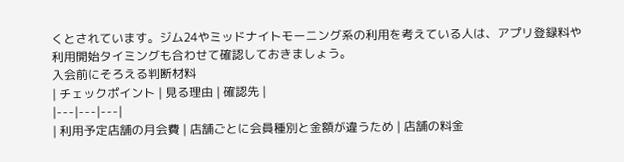くとされています。ジム24やミッドナイトモーニング系の利用を考えている人は、アプリ登録料や利用開始タイミングも合わせて確認しておきましょう。
入会前にそろえる判断材料
| チェックポイント | 見る理由 | 確認先 |
|---|---|---|
| 利用予定店舗の月会費 | 店舗ごとに会員種別と金額が違うため | 店舗の料金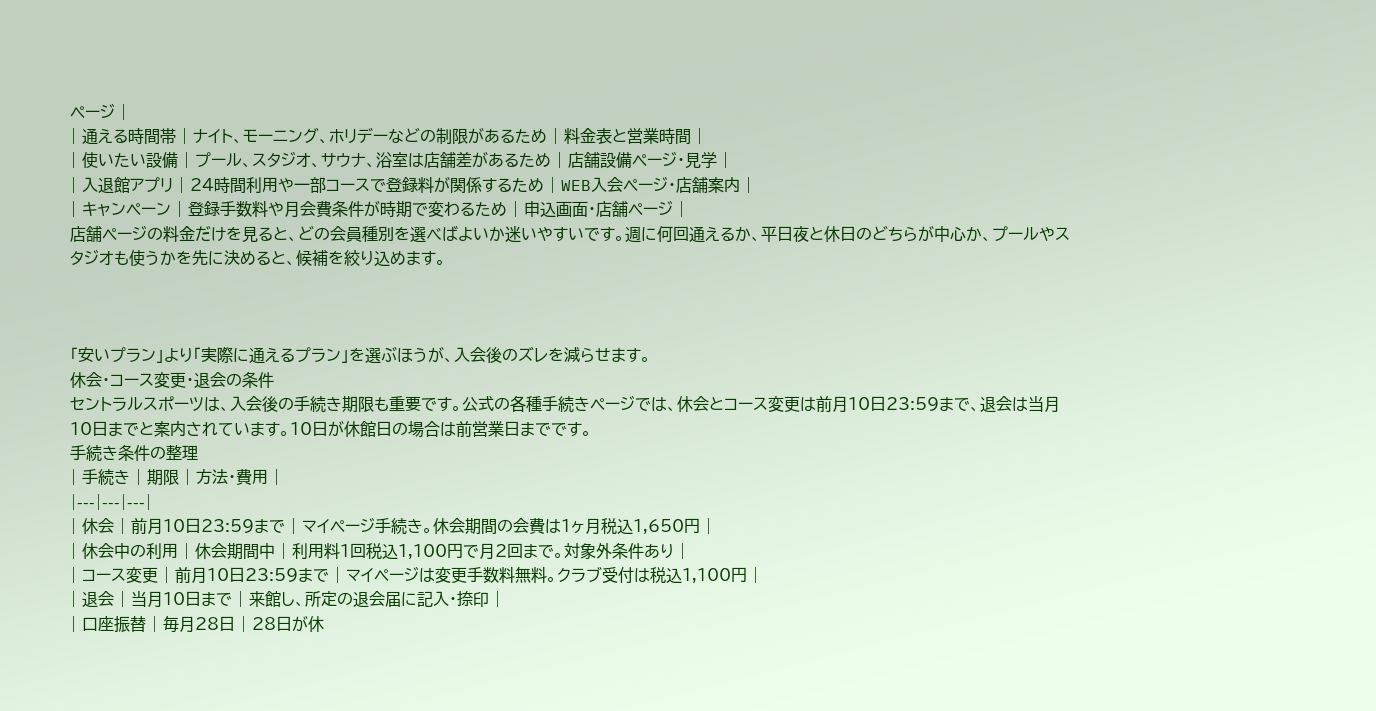ページ |
| 通える時間帯 | ナイト、モーニング、ホリデーなどの制限があるため | 料金表と営業時間 |
| 使いたい設備 | プール、スタジオ、サウナ、浴室は店舗差があるため | 店舗設備ページ・見学 |
| 入退館アプリ | 24時間利用や一部コースで登録料が関係するため | WEB入会ページ・店舗案内 |
| キャンペーン | 登録手数料や月会費条件が時期で変わるため | 申込画面・店舗ページ |
店舗ページの料金だけを見ると、どの会員種別を選べばよいか迷いやすいです。週に何回通えるか、平日夜と休日のどちらが中心か、プールやスタジオも使うかを先に決めると、候補を絞り込めます。



「安いプラン」より「実際に通えるプラン」を選ぶほうが、入会後のズレを減らせます。
休会・コース変更・退会の条件
セントラルスポーツは、入会後の手続き期限も重要です。公式の各種手続きページでは、休会とコース変更は前月10日23:59まで、退会は当月10日までと案内されています。10日が休館日の場合は前営業日までです。
手続き条件の整理
| 手続き | 期限 | 方法・費用 |
|---|---|---|
| 休会 | 前月10日23:59まで | マイページ手続き。休会期間の会費は1ヶ月税込1,650円 |
| 休会中の利用 | 休会期間中 | 利用料1回税込1,100円で月2回まで。対象外条件あり |
| コース変更 | 前月10日23:59まで | マイページは変更手数料無料。クラブ受付は税込1,100円 |
| 退会 | 当月10日まで | 来館し、所定の退会届に記入・捺印 |
| 口座振替 | 毎月28日 | 28日が休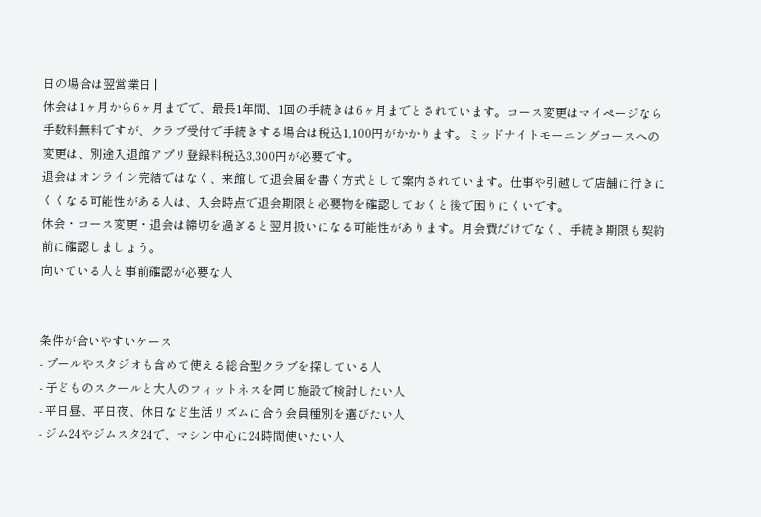日の場合は翌営業日 |
休会は1ヶ月から6ヶ月までで、最長1年間、1回の手続きは6ヶ月までとされています。コース変更はマイページなら手数料無料ですが、クラブ受付で手続きする場合は税込1,100円がかかります。ミッドナイトモーニングコースへの変更は、別途入退館アプリ登録料税込3,300円が必要です。
退会はオンライン完結ではなく、来館して退会届を書く方式として案内されています。仕事や引越しで店舗に行きにくくなる可能性がある人は、入会時点で退会期限と必要物を確認しておくと後で困りにくいです。
休会・コース変更・退会は締切を過ぎると翌月扱いになる可能性があります。月会費だけでなく、手続き期限も契約前に確認しましょう。
向いている人と事前確認が必要な人


条件が合いやすいケース
- プールやスタジオも含めて使える総合型クラブを探している人
- 子どものスクールと大人のフィットネスを同じ施設で検討したい人
- 平日昼、平日夜、休日など生活リズムに合う会員種別を選びたい人
- ジム24やジムスタ24で、マシン中心に24時間使いたい人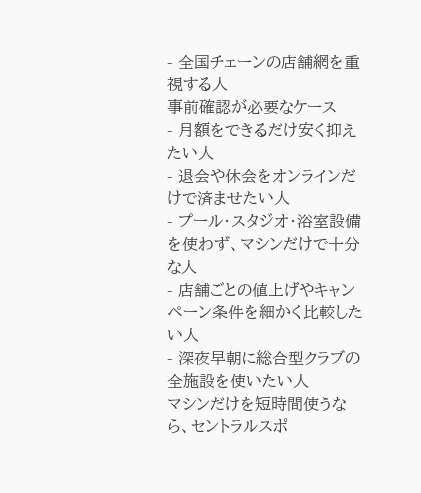- 全国チェーンの店舗網を重視する人
事前確認が必要なケース
- 月額をできるだけ安く抑えたい人
- 退会や休会をオンラインだけで済ませたい人
- プール・スタジオ・浴室設備を使わず、マシンだけで十分な人
- 店舗ごとの値上げやキャンペーン条件を細かく比較したい人
- 深夜早朝に総合型クラブの全施設を使いたい人
マシンだけを短時間使うなら、セントラルスポ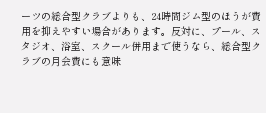ーツの総合型クラブよりも、24時間ジム型のほうが費用を抑えやすい場合があります。反対に、プール、スタジオ、浴室、スクール併用まで使うなら、総合型クラブの月会費にも意味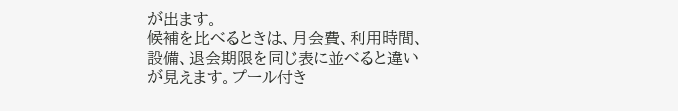が出ます。
候補を比べるときは、月会費、利用時間、設備、退会期限を同じ表に並べると違いが見えます。プール付き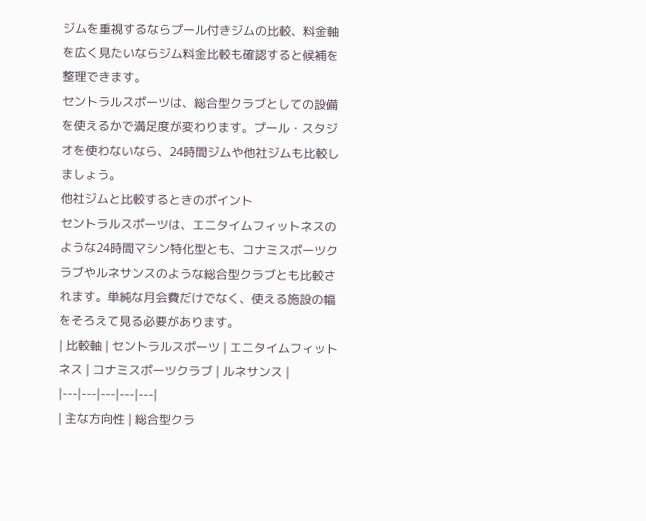ジムを重視するならプール付きジムの比較、料金軸を広く見たいならジム料金比較も確認すると候補を整理できます。
セントラルスポーツは、総合型クラブとしての設備を使えるかで満足度が変わります。プール・スタジオを使わないなら、24時間ジムや他社ジムも比較しましょう。
他社ジムと比較するときのポイント
セントラルスポーツは、エニタイムフィットネスのような24時間マシン特化型とも、コナミスポーツクラブやルネサンスのような総合型クラブとも比較されます。単純な月会費だけでなく、使える施設の幅をそろえて見る必要があります。
| 比較軸 | セントラルスポーツ | エニタイムフィットネス | コナミスポーツクラブ | ルネサンス |
|---|---|---|---|---|
| 主な方向性 | 総合型クラ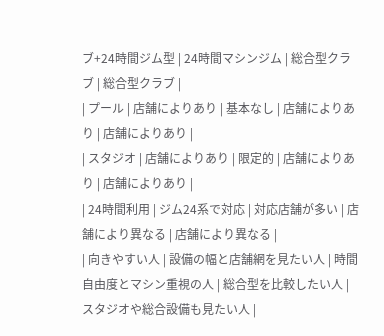ブ+24時間ジム型 | 24時間マシンジム | 総合型クラブ | 総合型クラブ |
| プール | 店舗によりあり | 基本なし | 店舗によりあり | 店舗によりあり |
| スタジオ | 店舗によりあり | 限定的 | 店舗によりあり | 店舗によりあり |
| 24時間利用 | ジム24系で対応 | 対応店舗が多い | 店舗により異なる | 店舗により異なる |
| 向きやすい人 | 設備の幅と店舗網を見たい人 | 時間自由度とマシン重視の人 | 総合型を比較したい人 | スタジオや総合設備も見たい人 |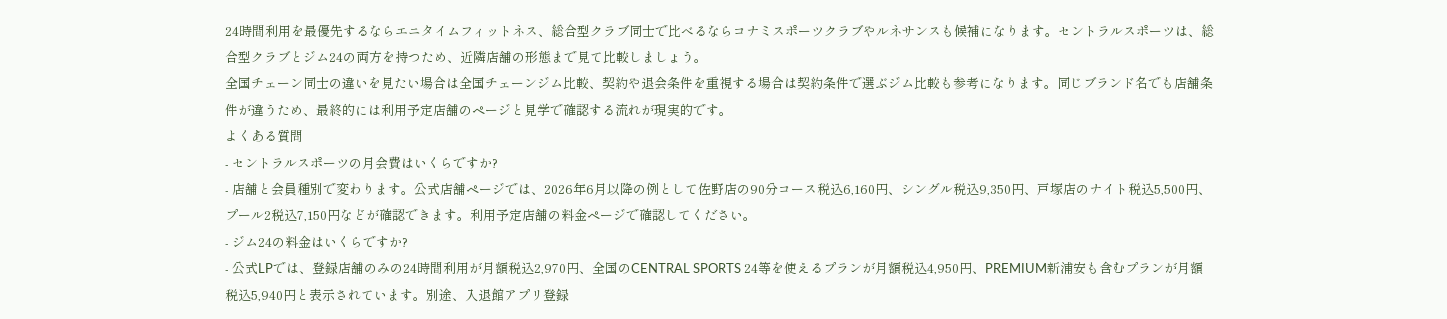24時間利用を最優先するならエニタイムフィットネス、総合型クラブ同士で比べるならコナミスポーツクラブやルネサンスも候補になります。セントラルスポーツは、総合型クラブとジム24の両方を持つため、近隣店舗の形態まで見て比較しましょう。
全国チェーン同士の違いを見たい場合は全国チェーンジム比較、契約や退会条件を重視する場合は契約条件で選ぶジム比較も参考になります。同じブランド名でも店舗条件が違うため、最終的には利用予定店舗のページと見学で確認する流れが現実的です。
よくある質問
- セントラルスポーツの月会費はいくらですか?
- 店舗と会員種別で変わります。公式店舗ページでは、2026年6月以降の例として佐野店の90分コース税込6,160円、シングル税込9,350円、戸塚店のナイト税込5,500円、プール2税込7,150円などが確認できます。利用予定店舗の料金ページで確認してください。
- ジム24の料金はいくらですか?
- 公式LPでは、登録店舗のみの24時間利用が月額税込2,970円、全国のCENTRAL SPORTS 24等を使えるプランが月額税込4,950円、PREMIUM新浦安も含むプランが月額税込5,940円と表示されています。別途、入退館アプリ登録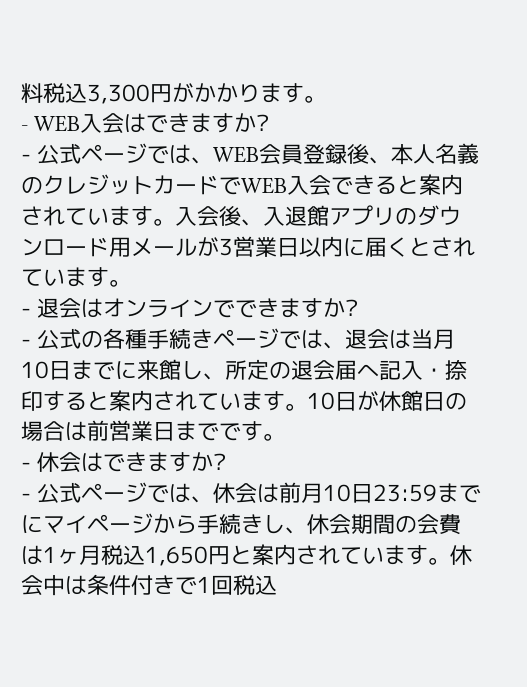料税込3,300円がかかります。
- WEB入会はできますか?
- 公式ページでは、WEB会員登録後、本人名義のクレジットカードでWEB入会できると案内されています。入会後、入退館アプリのダウンロード用メールが3営業日以内に届くとされています。
- 退会はオンラインでできますか?
- 公式の各種手続きページでは、退会は当月10日までに来館し、所定の退会届へ記入・捺印すると案内されています。10日が休館日の場合は前営業日までです。
- 休会はできますか?
- 公式ページでは、休会は前月10日23:59までにマイページから手続きし、休会期間の会費は1ヶ月税込1,650円と案内されています。休会中は条件付きで1回税込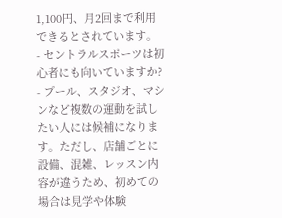1,100円、月2回まで利用できるとされています。
- セントラルスポーツは初心者にも向いていますか?
- プール、スタジオ、マシンなど複数の運動を試したい人には候補になります。ただし、店舗ごとに設備、混雑、レッスン内容が違うため、初めての場合は見学や体験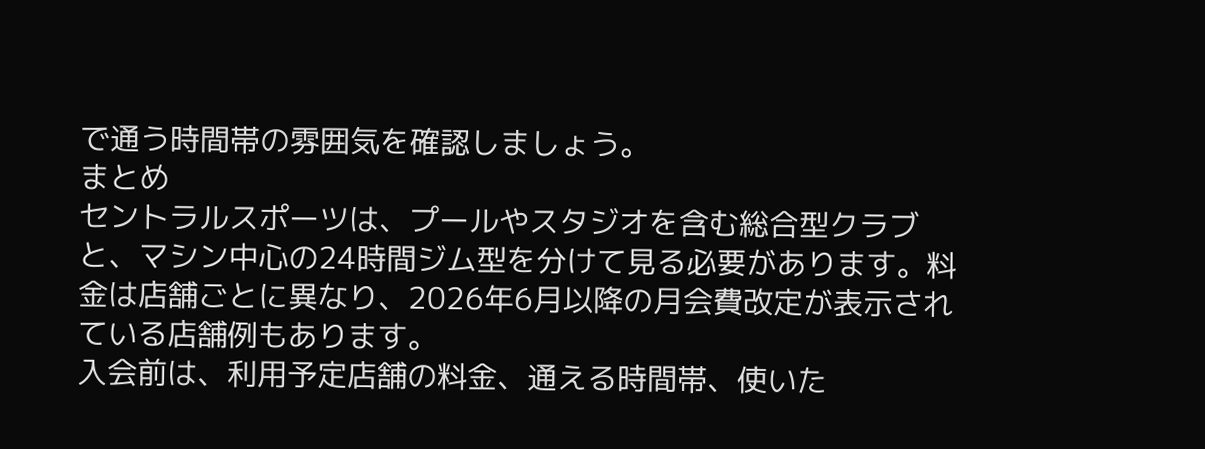で通う時間帯の雰囲気を確認しましょう。
まとめ
セントラルスポーツは、プールやスタジオを含む総合型クラブと、マシン中心の24時間ジム型を分けて見る必要があります。料金は店舗ごとに異なり、2026年6月以降の月会費改定が表示されている店舗例もあります。
入会前は、利用予定店舗の料金、通える時間帯、使いた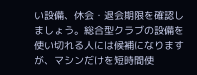い設備、休会・退会期限を確認しましょう。総合型クラブの設備を使い切れる人には候補になりますが、マシンだけを短時間使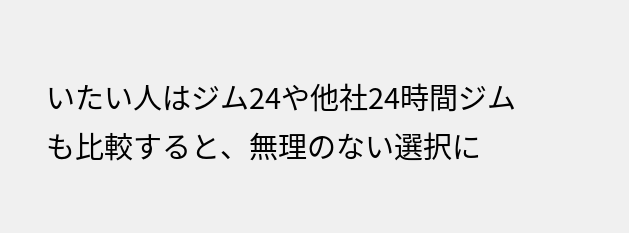いたい人はジム24や他社24時間ジムも比較すると、無理のない選択に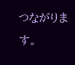つながります。